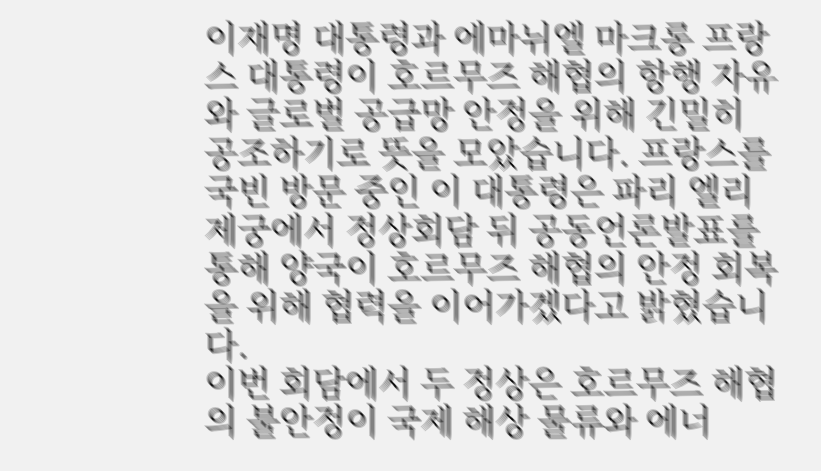이재명 대통령과 에마뉘엘 마크롱 프랑스 대통령이 호르무즈 해협의 항행 자유와 글로벌 공급망 안정을 위해 긴밀히 공조하기로 뜻을 모았습니다. 프랑스를 국빈 방문 중인 이 대통령은 파리 엘리제궁에서 정상회담 뒤 공동언론발표를 통해 양국이 호르무즈 해협의 안정 회복을 위해 협력을 이어가겠다고 밝혔습니다.
이번 회담에서 두 정상은 호르무즈 해협의 불안정이 국제 해상 물류와 에너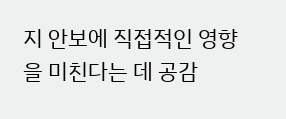지 안보에 직접적인 영향을 미친다는 데 공감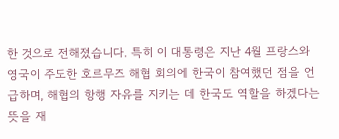한 것으로 전해졌습니다. 특히 이 대통령은 지난 4월 프랑스와 영국이 주도한 호르무즈 해협 회의에 한국이 참여했던 점을 언급하며, 해협의 항행 자유를 지키는 데 한국도 역할을 하겠다는 뜻을 재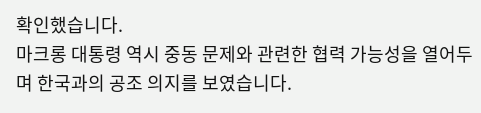확인했습니다.
마크롱 대통령 역시 중동 문제와 관련한 협력 가능성을 열어두며 한국과의 공조 의지를 보였습니다.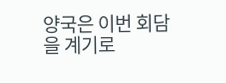양국은 이번 회담을 계기로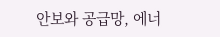안보와 공급망, 에너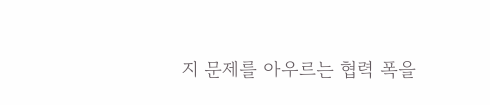지 문제를 아우르는 협력 폭을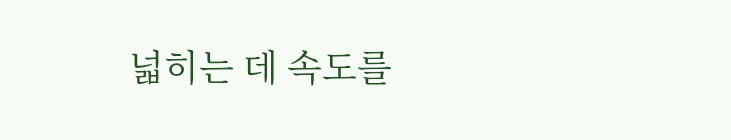넓히는 데 속도를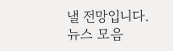낼 전망입니다.
뉴스 모음